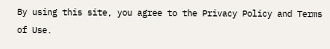By using this site, you agree to the Privacy Policy and Terms of Use.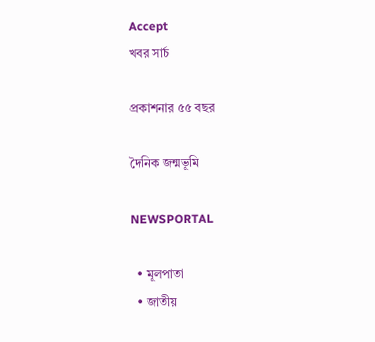Accept
খবর সার্চ

প্রকাশনার ৫৫ বছর

দৈনিক জন্মভূমি

NEWSPORTAL

  • মূলপাতা
  • জাতীয়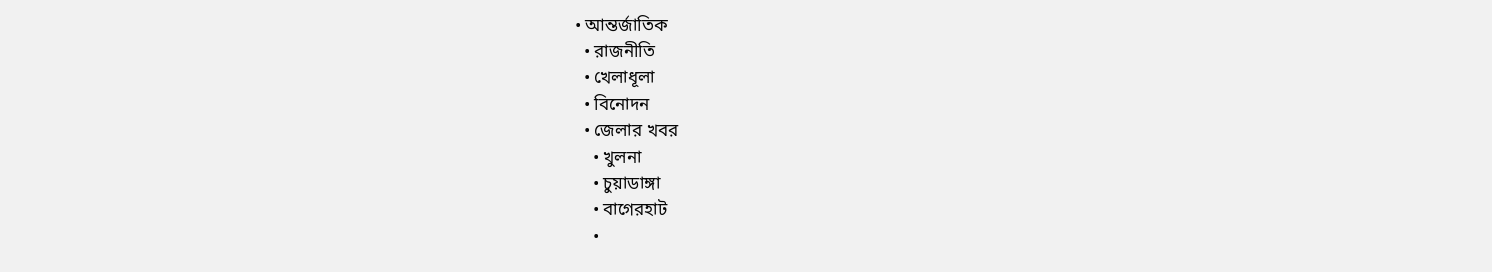• আন্তর্জাতিক
  • রাজনীতি
  • খেলাধূলা
  • বিনোদন
  • জেলার খবর
    • খুলনা
    • চুয়াডাঙ্গা
    • বাগেরহাট
    •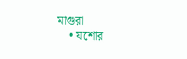মাগুরা
    • যশোর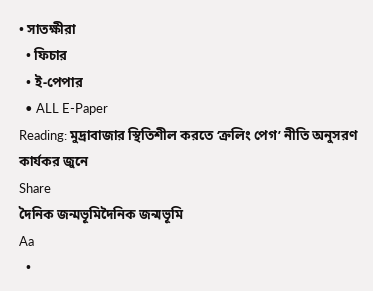• সাতক্ষীরা
  • ফিচার
  • ই-পেপার
  • ALL E-Paper
Reading: মুদ্রাবাজার স্থিতিশীল করতে ‘ক্রলিং পেগ’ নীতি অনুসরণ কার্যকর জুনে
Share
দৈনিক জন্মভূমিদৈনিক জন্মভূমি
Aa
  •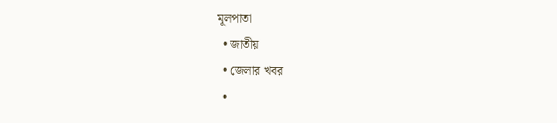মূলপাতা
  • জাতীয়
  • জেলার খবর
  •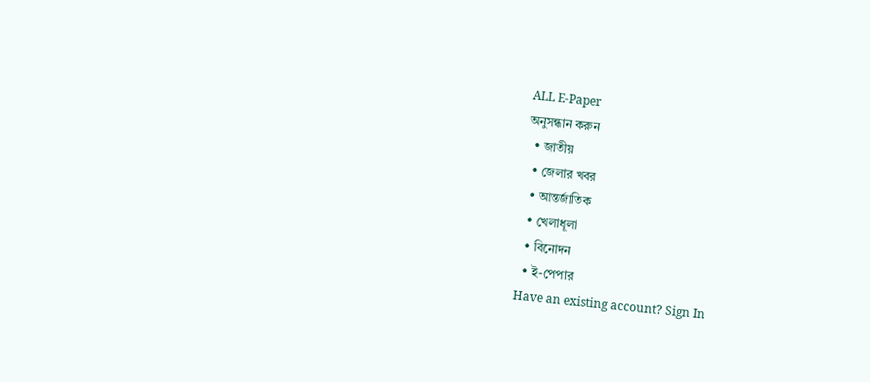ALL E-Paper
অনুসন্ধান করুন
  • জাতীয়
  • জেলার খবর
  • আন্তর্জাতিক
  • খেলাধূলা
  • বিনোদন
  • ই-পেপার
Have an existing account? Sign In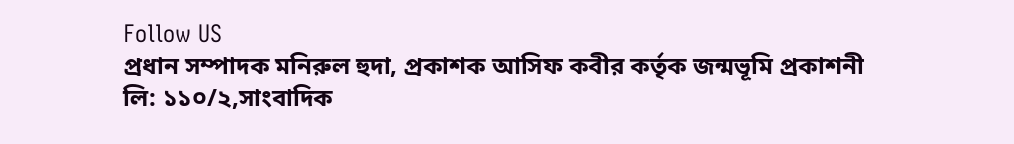Follow US
প্রধান সম্পাদক মনিরুল হুদা, প্রকাশক আসিফ কবীর কর্তৃক জন্মভূমি প্রকাশনী লি: ১১০/২,সাংবাদিক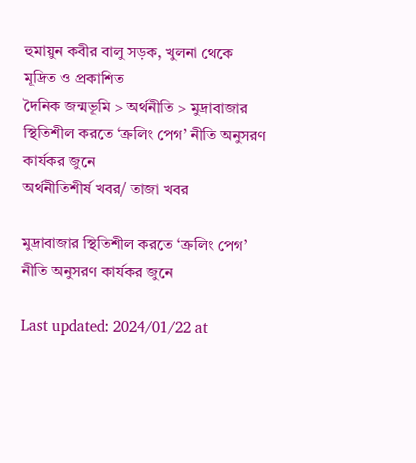হুমায়ুন কবীর বালু সড়ক, খুলনা থেকে মূদ্রিত ও প্রকাশিত
দৈনিক জন্মভূমি > অর্থনীতি > মুদ্রাবাজার স্থিতিশীল করতে ‘ক্রলিং পেগ’ নীতি অনুসরণ কার্যকর জুনে
অর্থনীতিশীর্ষ খবর/ তাজা খবর

মুদ্রাবাজার স্থিতিশীল করতে ‘ক্রলিং পেগ’ নীতি অনুসরণ কার্যকর জুনে

Last updated: 2024/01/22 at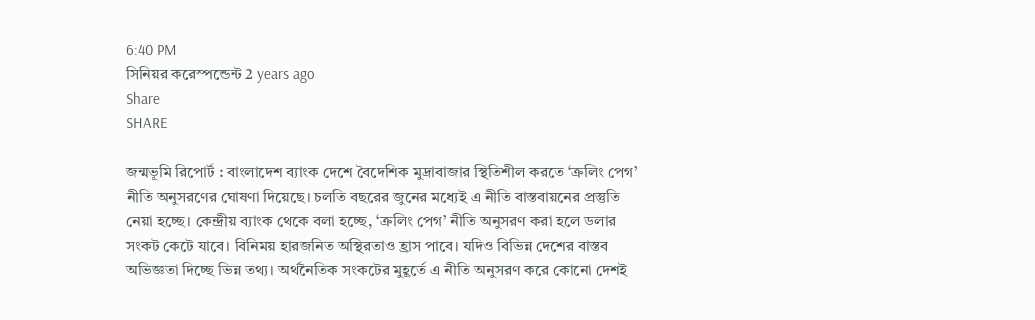6:40 PM
সিনিয়র করেস্পন্ডেন্ট 2 years ago
Share
SHARE

জন্মভূমি রিপোর্ট : বাংলাদেশ ব্যাংক দেশে বৈদেশিক মুদ্রাবাজার স্থিতিশীল করতে ‘ক্রলিং পেগ’ নীতি অনুসরণের ঘোষণা দিয়েছে। চলতি বছরের জুনের মধ্যেই এ নীতি বাস্তবায়নের প্রস্তুতি নেয়া হচ্ছে। কেন্দ্রীয় ব্যাংক থেকে বলা হচ্ছে, ‘ক্রলিং পেগ’ নীতি অনুসরণ করা হলে ডলার সংকট কেটে যাবে। বিনিময় হারজনিত অস্থিরতাও হ্রাস পাবে। যদিও বিভিন্ন দেশের বাস্তব অভিজ্ঞতা দিচ্ছে ভিন্ন তথ্য। অর্থনৈতিক সংকটের মুহূর্তে এ নীতি অনুসরণ করে কোনো দেশই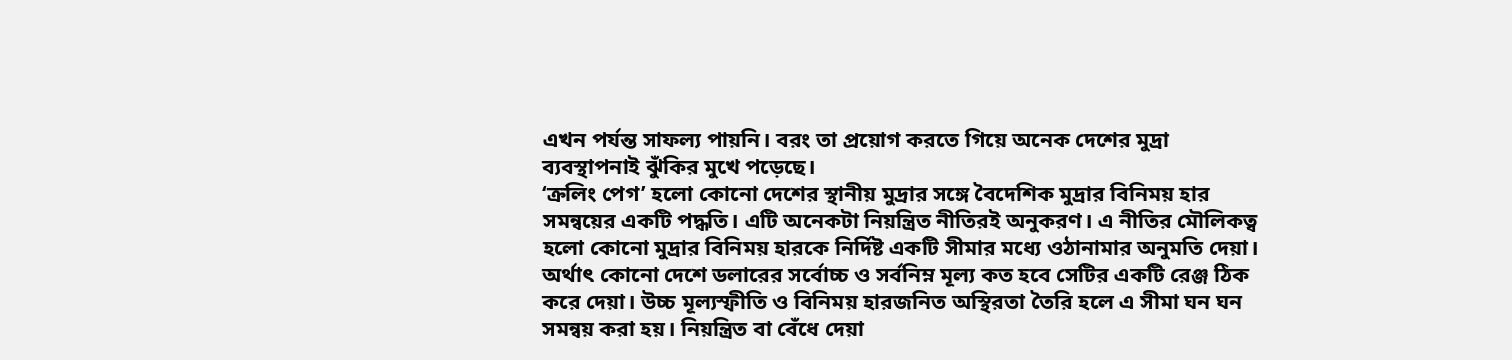এখন পর্যন্ত সাফল্য পায়নি। বরং তা প্রয়োগ করতে গিয়ে অনেক দেশের মুদ্রা ব্যবস্থাপনাই ঝুঁকির মুখে পড়েছে।
‘ক্রলিং পেগ’ হলো কোনো দেশের স্থানীয় মুদ্রার সঙ্গে বৈদেশিক মুদ্রার বিনিময় হার সমন্বয়ের একটি পদ্ধতি। এটি অনেকটা নিয়ন্ত্রিত নীতিরই অনুকরণ। এ নীতির মৌলিকত্ব হলো কোনো মুদ্রার বিনিময় হারকে নির্দিষ্ট একটি সীমার মধ্যে ওঠানামার অনুমতি দেয়া। অর্থাৎ কোনো দেশে ডলারের সর্বোচ্চ ও সর্বনিম্ন মূল্য কত হবে সেটির একটি রেঞ্জ ঠিক করে দেয়া। উচ্চ মূল্যস্ফীতি ও বিনিময় হারজনিত অস্থিরতা তৈরি হলে এ সীমা ঘন ঘন সমন্বয় করা হয়। নিয়ন্ত্রিত বা বেঁধে দেয়া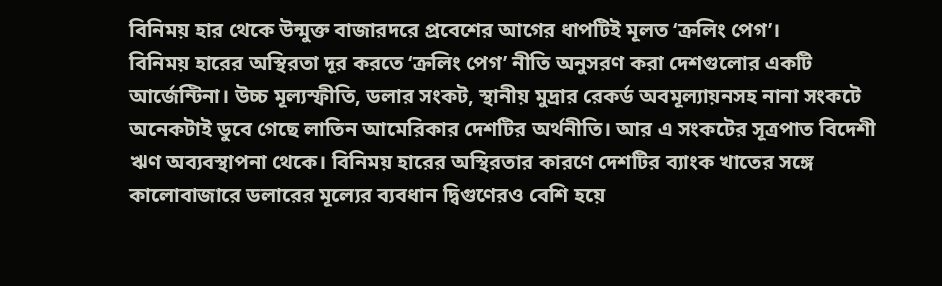বিনিময় হার থেকে উন্মুক্ত বাজারদরে প্রবেশের আগের ধাপটিই মূলত ‘ক্রলিং পেগ’।
বিনিময় হারের অস্থিরতা দূর করতে ‘ক্রলিং পেগ’ নীতি অনুসরণ করা দেশগুলোর একটি আর্জেন্টিনা। উচ্চ মূল্যস্ফীতি, ডলার সংকট, স্থানীয় মুদ্রার রেকর্ড অবমূল্যায়নসহ নানা সংকটে অনেকটাই ডুবে গেছে লাতিন আমেরিকার দেশটির অর্থনীতি। আর এ সংকটের সূত্রপাত বিদেশী ঋণ অব্যবস্থাপনা থেকে। বিনিময় হারের অস্থিরতার কারণে দেশটির ব্যাংক খাতের সঙ্গে কালোবাজারে ডলারের মূল্যের ব্যবধান দ্বিগুণেরও বেশি হয়ে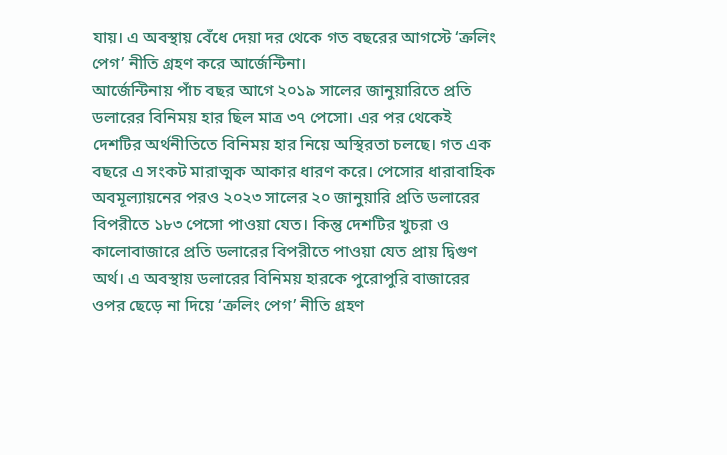যায়। এ অবস্থায় বেঁধে দেয়া দর থেকে গত বছরের আগস্টে ‘ক্রলিং পেগ’ নীতি গ্রহণ করে আর্জেন্টিনা।
আর্জেন্টিনায় পাঁচ বছর আগে ২০১৯ সালের জানুয়ারিতে প্রতি ডলারের বিনিময় হার ছিল মাত্র ৩৭ পেসো। এর পর থেকেই দেশটির অর্থনীতিতে বিনিময় হার নিয়ে অস্থিরতা চলছে। গত এক বছরে এ সংকট মারাত্মক আকার ধারণ করে। পেসোর ধারাবাহিক অবমূল্যায়নের পরও ২০২৩ সালের ২০ জানুয়ারি প্রতি ডলারের বিপরীতে ১৮৩ পেসো পাওয়া যেত। কিন্তু দেশটির খুচরা ও কালোবাজারে প্রতি ডলারের বিপরীতে পাওয়া যেত প্রায় দ্বিগুণ অর্থ। এ অবস্থায় ডলারের বিনিময় হারকে পুরোপুরি বাজারের ওপর ছেড়ে না দিয়ে ‘ক্রলিং পেগ’ নীতি গ্রহণ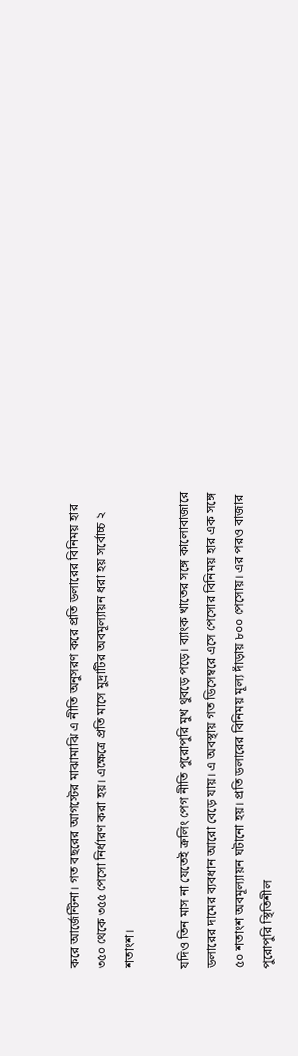করে আর্জেন্টিনা। গত বছরের আগস্টের মাঝামাঝি এ নীতি অনুসরণ করে প্রতি ডলারের বিনিময় হার ৩৫০ থেকে ৩৫৫ পেসো নির্ধারণ করা হয়। এক্ষেত্রে প্রতি মাসে মুদ্রাটির অবমূল্যায়ন ধরা হয় সর্বোচ্চ ২ শতাংশ।

যদিও তিন মাস না যেতেই ক্রলিং পেগ নীতি পুরোপুরি মুখ থুবড়ে পড়ে। ব্যাংক খাতের সঙ্গে কালোবাজারে ডলারের দামের ব্যবধান আরো বেড়ে যায়। এ অবস্থায় গত ডিসেম্বরে এসে পেসোর বিনিময় হার এক সঙ্গে ৫০ শতাংশ অবমূল্যায়ন ঘটানো হয়। প্রতি ডলারের বিনিময় মূল্য দাঁড়ায় ৮০০ পেসোয়। এর পরও বাজার পুরোপুরি স্থিতিশীল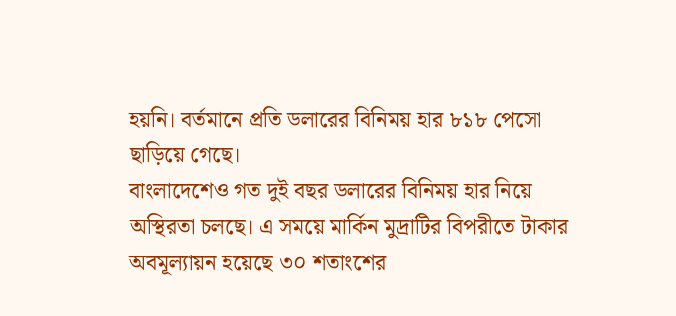হয়নি। বর্তমানে প্রতি ডলারের বিনিময় হার ৮১৮ পেসো ছাড়িয়ে গেছে।
বাংলাদেশেও গত দুই বছর ডলারের বিনিময় হার নিয়ে অস্থিরতা চলছে। এ সময়ে মার্কিন মুদ্রাটির বিপরীতে টাকার অবমূল্যায়ন হয়েছে ৩০ শতাংশের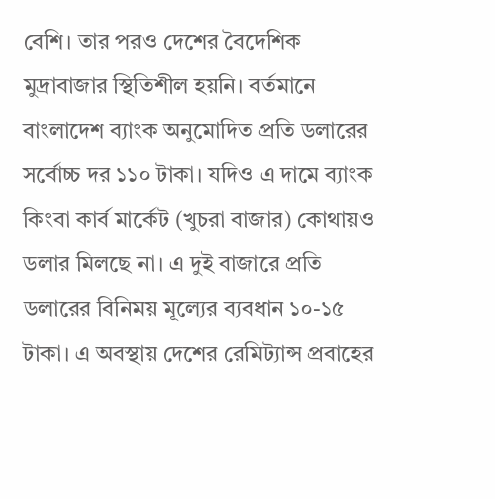বেশি। তার পরও দেশের বৈদেশিক মুদ্রাবাজার স্থিতিশীল হয়নি। বর্তমানে বাংলাদেশ ব্যাংক অনুমোদিত প্রতি ডলারের সর্বোচ্চ দর ১১০ টাকা। যদিও এ দামে ব্যাংক কিংবা কার্ব মার্কেট (খুচরা বাজার) কোথায়ও ডলার মিলছে না। এ দুই বাজারে প্রতি ডলারের বিনিময় মূল্যের ব্যবধান ১০-১৫ টাকা। এ অবস্থায় দেশের রেমিট্যান্স প্রবাহের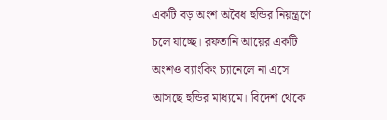একটি বড় অংশ অবৈধ হুন্ডির নিয়ন্ত্রণে চলে যাচ্ছে। রফতানি আয়ের একটি অংশও ব্যাংকিং চ্যানেলে না এসে আসছে হুন্ডির মাধ্যমে। বিদেশ থেকে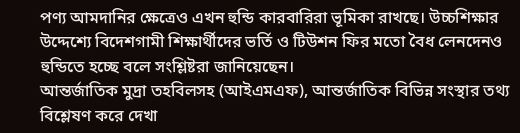পণ্য আমদানির ক্ষেত্রেও এখন হুন্ডি কারবারিরা ভূমিকা রাখছে। উচ্চশিক্ষার উদ্দেশ্যে বিদেশগামী শিক্ষার্থীদের ভর্তি ও টিউশন ফির মতো বৈধ লেনদেনও হুন্ডিতে হচ্ছে বলে সংশ্লিষ্টরা জানিয়েছেন।
আন্তর্জাতিক মুদ্রা তহবিলসহ (আইএমএফ), আন্তর্জাতিক বিভিন্ন সংস্থার তথ্য বিশ্লেষণ করে দেখা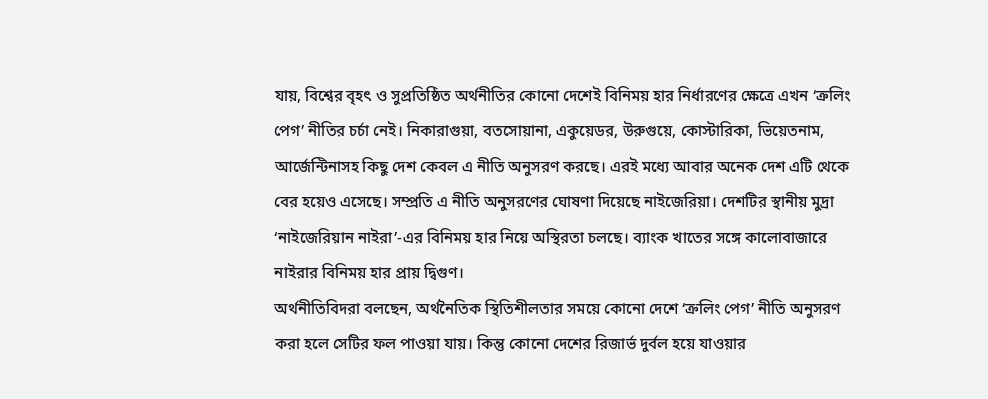যায়, বিশ্বের বৃহৎ ও সুপ্রতিষ্ঠিত অর্থনীতির কোনো দেশেই বিনিময় হার নির্ধারণের ক্ষেত্রে এখন ‘ক্রলিং পেগ’ নীতির চর্চা নেই। নিকারাগুয়া, বতসোয়ানা, একুয়েডর, উরুগুয়ে, কোস্টারিকা, ভিয়েতনাম, আর্জেন্টিনাসহ কিছু দেশ কেবল এ নীতি অনুসরণ করছে। এরই মধ্যে আবার অনেক দেশ এটি থেকে বের হয়েও এসেছে। সম্প্রতি এ নীতি অনুসরণের ঘোষণা দিয়েছে নাইজেরিয়া। দেশটির স্থানীয় মুদ্রা ‘নাইজেরিয়ান নাইরা’-এর বিনিময় হার নিয়ে অস্থিরতা চলছে। ব্যাংক খাতের সঙ্গে কালোবাজারে নাইরার বিনিময় হার প্রায় দ্বিগুণ।
অর্থনীতিবিদরা বলছেন, অর্থনৈতিক স্থিতিশীলতার সময়ে কোনো দেশে ‘ক্রলিং পেগ’ নীতি অনুসরণ করা হলে সেটির ফল পাওয়া যায়। কিন্তু কোনো দেশের রিজার্ভ দুর্বল হয়ে যাওয়ার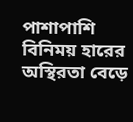পাশাপাশি বিনিময় হারের অস্থিরতা বেড়ে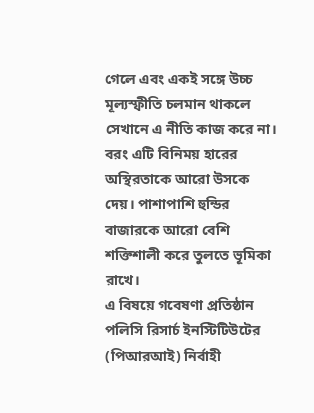গেলে এবং একই সঙ্গে উচ্চ মূল্যস্ফীতি চলমান থাকলে সেখানে এ নীতি কাজ করে না। বরং এটি বিনিময় হারের অস্থিরতাকে আরো উসকে দেয়। পাশাপাশি হুন্ডির বাজারকে আরো বেশি শক্তিশালী করে তুলতে ভূমিকা রাখে।
এ বিষয়ে গবেষণা প্রতিষ্ঠান পলিসি রিসার্চ ইনস্টিটিউটের (পিআরআই) নির্বাহী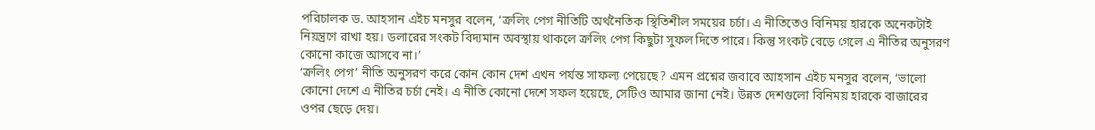পরিচালক ড. আহসান এইচ মনসুর বলেন, ‘ক্রলিং পেগ নীতিটি অর্থনৈতিক স্থিতিশীল সময়ের চর্চা। এ নীতিতেও বিনিময় হারকে অনেকটাই নিয়ন্ত্রণে রাখা হয়। ডলারের সংকট বিদ্যমান অবস্থায় থাকলে ক্রলিং পেগ কিছুটা সুফল দিতে পারে। কিন্তু সংকট বেড়ে গেলে এ নীতির অনুসরণ কোনো কাজে আসবে না।’
‘ক্রলিং পেগ’ নীতি অনুসরণ করে কোন কোন দেশ এখন পর্যন্ত সাফল্য পেয়েছে? এমন প্রশ্নের জবাবে আহসান এইচ মনসুর বলেন, ‘ভালো কোনো দেশে এ নীতির চর্চা নেই। এ নীতি কোনো দেশে সফল হয়েছে, সেটিও আমার জানা নেই। উন্নত দেশগুলো বিনিময় হারকে বাজারের ওপর ছেড়ে দেয়।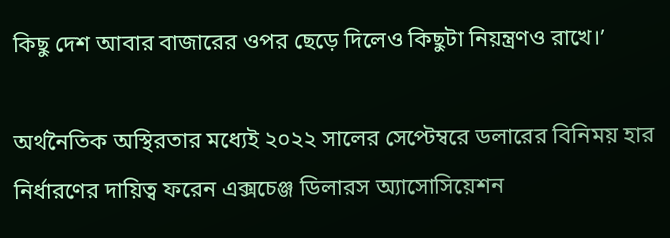কিছু দেশ আবার বাজারের ওপর ছেড়ে দিলেও কিছুটা নিয়ন্ত্রণও রাখে।’

অর্থনৈতিক অস্থিরতার মধ্যেই ২০২২ সালের সেপ্টেম্বরে ডলারের বিনিময় হার নির্ধারণের দায়িত্ব ফরেন এক্সচেঞ্জ ডিলারস অ্যাসোসিয়েশন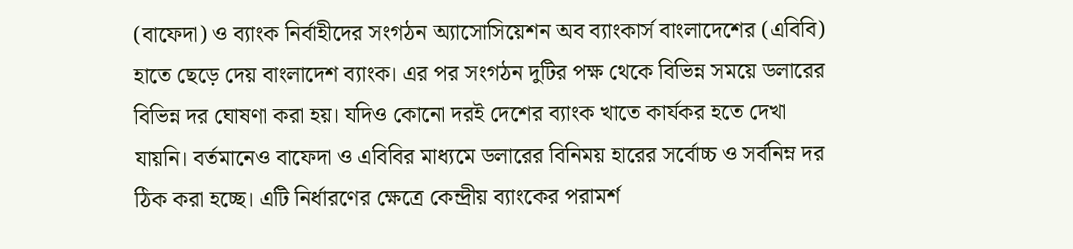(বাফেদা) ও ব্যাংক নির্বাহীদের সংগঠন অ্যাসোসিয়েশন অব ব্যাংকার্স বাংলাদেশের (এবিবি) হাতে ছেড়ে দেয় বাংলাদেশ ব্যাংক। এর পর সংগঠন দুটির পক্ষ থেকে বিভিন্ন সময়ে ডলারের বিভিন্ন দর ঘোষণা করা হয়। যদিও কোনো দরই দেশের ব্যাংক খাতে কার্যকর হতে দেখা যায়নি। বর্তমানেও বাফেদা ও এবিবির মাধ্যমে ডলারের বিনিময় হারের সর্বোচ্চ ও সর্বনিম্ন দর ঠিক করা হচ্ছে। এটি নির্ধারণের ক্ষেত্রে কেন্দ্রীয় ব্যাংকের পরামর্শ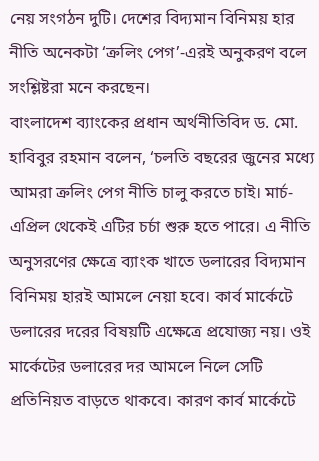নেয় সংগঠন দুটি। দেশের বিদ্যমান বিনিময় হার নীতি অনেকটা ‘ক্রলিং পেগ’-এরই অনুকরণ বলে সংশ্লিষ্টরা মনে করছেন।
বাংলাদেশ ব্যাংকের প্রধান অর্থনীতিবিদ ড. মো. হাবিবুর রহমান বলেন, ‘চলতি বছরের জুনের মধ্যে আমরা ক্রলিং পেগ নীতি চালু করতে চাই। মার্চ-এপ্রিল থেকেই এটির চর্চা শুরু হতে পারে। এ নীতি অনুসরণের ক্ষেত্রে ব্যাংক খাতে ডলারের বিদ্যমান বিনিময় হারই আমলে নেয়া হবে। কার্ব মার্কেটে ডলারের দরের বিষয়টি এক্ষেত্রে প্রযোজ্য নয়। ওই মার্কেটের ডলারের দর আমলে নিলে সেটি প্রতিনিয়ত বাড়তে থাকবে। কারণ কার্ব মার্কেটে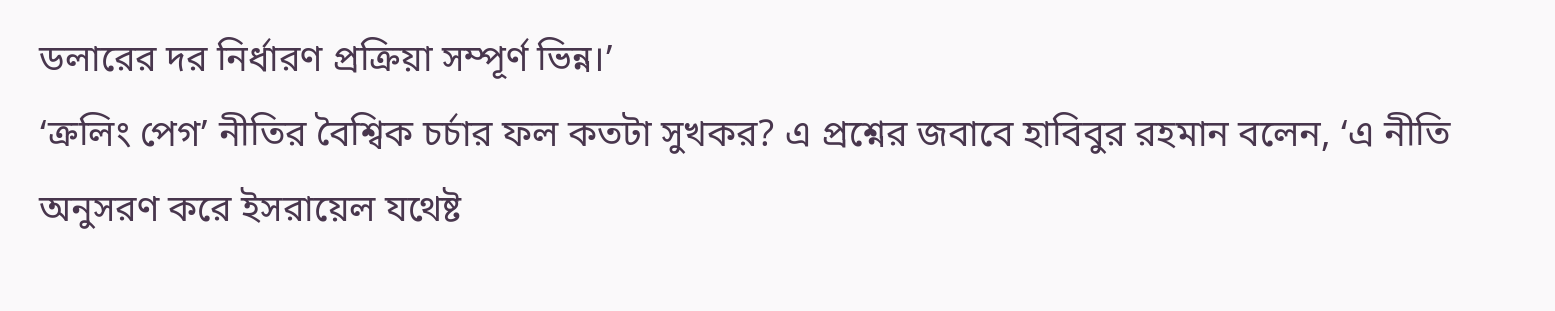ডলারের দর নির্ধারণ প্রক্রিয়া সম্পূর্ণ ভিন্ন।’
‘ক্রলিং পেগ’ নীতির বৈশ্বিক চর্চার ফল কতটা সুখকর? এ প্রশ্নের জবাবে হাবিবুর রহমান বলেন, ‘এ নীতি অনুসরণ করে ইসরায়েল যথেষ্ট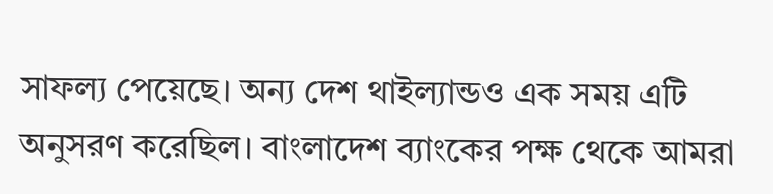সাফল্য পেয়েছে। অন্য দেশ থাইল্যান্ডও এক সময় এটি অনুসরণ করেছিল। বাংলাদেশ ব্যাংকের পক্ষ থেকে আমরা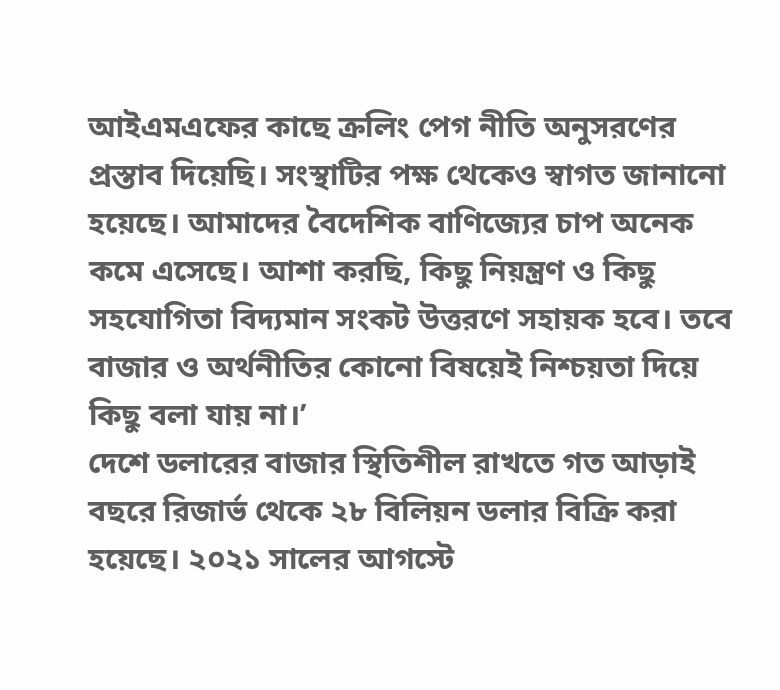আইএমএফের কাছে ক্রলিং পেগ নীতি অনুসরণের প্রস্তাব দিয়েছি। সংস্থাটির পক্ষ থেকেও স্বাগত জানানো হয়েছে। আমাদের বৈদেশিক বাণিজ্যের চাপ অনেক কমে এসেছে। আশা করছি, কিছু নিয়ন্ত্রণ ও কিছু সহযোগিতা বিদ্যমান সংকট উত্তরণে সহায়ক হবে। তবে বাজার ও অর্থনীতির কোনো বিষয়েই নিশ্চয়তা দিয়ে কিছু বলা যায় না।’
দেশে ডলারের বাজার স্থিতিশীল রাখতে গত আড়াই বছরে রিজার্ভ থেকে ২৮ বিলিয়ন ডলার বিক্রি করা হয়েছে। ২০২১ সালের আগস্টে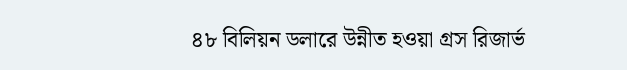৪৮ বিলিয়ন ডলারে উন্নীত হওয়া গ্রস রিজার্ভ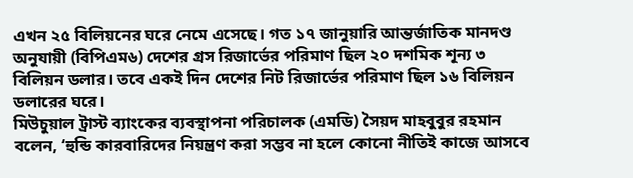এখন ২৫ বিলিয়নের ঘরে নেমে এসেছে। গত ১৭ জানুয়ারি আন্তর্জাতিক মানদণ্ড অনুযায়ী (বিপিএম৬) দেশের গ্রস রিজার্ভের পরিমাণ ছিল ২০ দশমিক শূন্য ৩ বিলিয়ন ডলার। তবে একই দিন দেশের নিট রিজার্ভের পরিমাণ ছিল ১৬ বিলিয়ন ডলারের ঘরে।
মিউচুয়াল ট্রাস্ট ব্যাংকের ব্যবস্থাপনা পরিচালক (এমডি) সৈয়দ মাহবুবুর রহমান বলেন, ‘হুন্ডি কারবারিদের নিয়ন্ত্রণ করা সম্ভব না হলে কোনো নীতিই কাজে আসবে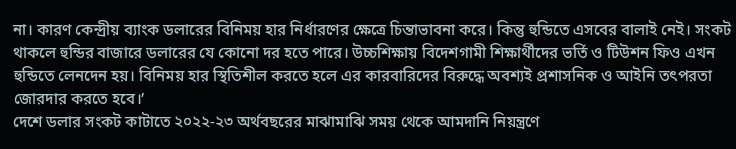না। কারণ কেন্দ্রীয় ব্যাংক ডলারের বিনিময় হার নির্ধারণের ক্ষেত্রে চিন্তাভাবনা করে। কিন্তু হুন্ডিতে এসবের বালাই নেই। সংকট থাকলে হুন্ডির বাজারে ডলারের যে কোনো দর হতে পারে। উচ্চশিক্ষায় বিদেশগামী শিক্ষার্থীদের ভর্তি ও টিউশন ফিও এখন হুন্ডিতে লেনদেন হয়। বিনিময় হার স্থিতিশীল করতে হলে এর কারবারিদের বিরুদ্ধে অবশ্যই প্রশাসনিক ও আইনি তৎপরতা জোরদার করতে হবে।’
দেশে ডলার সংকট কাটাতে ২০২২-২৩ অর্থবছরের মাঝামাঝি সময় থেকে আমদানি নিয়ন্ত্রণে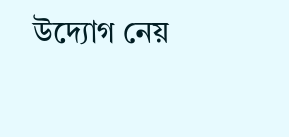উদ্যোগ নেয়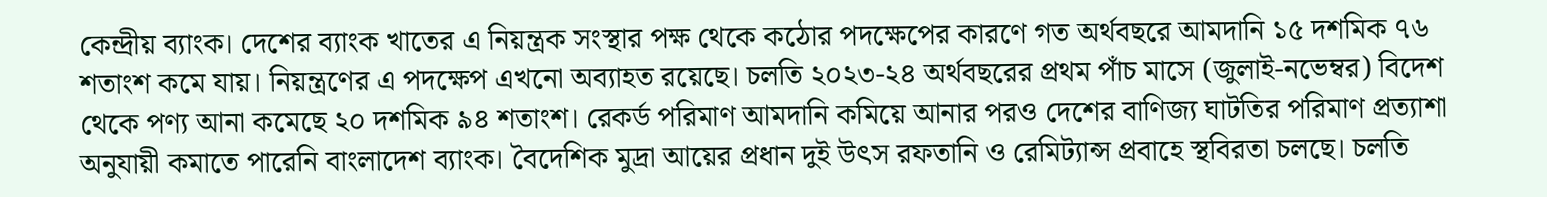কেন্দ্রীয় ব্যাংক। দেশের ব্যাংক খাতের এ নিয়ন্ত্রক সংস্থার পক্ষ থেকে কঠোর পদক্ষেপের কারণে গত অর্থবছরে আমদানি ১৫ দশমিক ৭৬ শতাংশ কমে যায়। নিয়ন্ত্রণের এ পদক্ষেপ এখনো অব্যাহত রয়েছে। চলতি ২০২৩-২৪ অর্থবছরের প্রথম পাঁচ মাসে (জুলাই-নভেম্বর) বিদেশ থেকে পণ্য আনা কমেছে ২০ দশমিক ৯৪ শতাংশ। রেকর্ড পরিমাণ আমদানি কমিয়ে আনার পরও দেশের বাণিজ্য ঘাটতির পরিমাণ প্রত্যাশা অনুযায়ী কমাতে পারেনি বাংলাদেশ ব্যাংক। বৈদেশিক মুদ্রা আয়ের প্রধান দুই উৎস রফতানি ও রেমিট্যান্স প্রবাহে স্থবিরতা চলছে। চলতি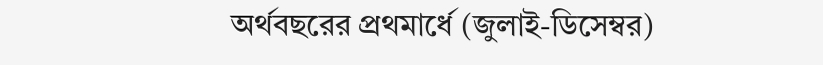অর্থবছরের প্রথমার্ধে (জুলাই-ডিসেম্বর)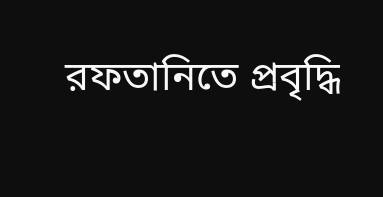রফতানিতে প্রবৃদ্ধি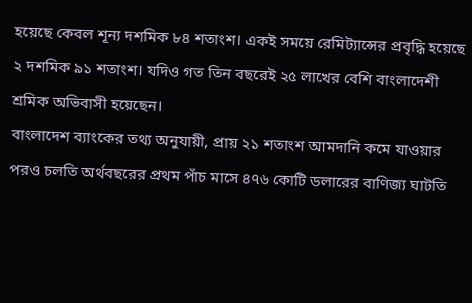হয়েছে কেবল শূন্য দশমিক ৮৪ শতাংশ। একই সময়ে রেমিট্যান্সের প্রবৃদ্ধি হয়েছে ২ দশমিক ৯১ শতাংশ। যদিও গত তিন বছরেই ২৫ লাখের বেশি বাংলাদেশী শ্রমিক অভিবাসী হয়েছেন।
বাংলাদেশ ব্যাংকের তথ্য অনুযায়ী, প্রায় ২১ শতাংশ আমদানি কমে যাওয়ার পরও চলতি অর্থবছরের প্রথম পাঁচ মাসে ৪৭৬ কোটি ডলারের বাণিজ্য ঘাটতি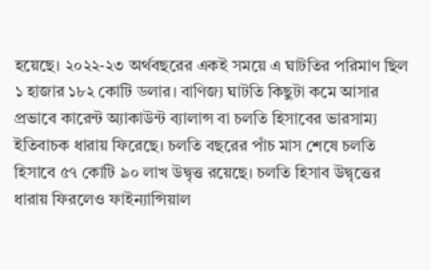হয়েছে। ২০২২-২৩ অর্থবছরের একই সময়ে এ ঘাটতির পরিমাণ ছিল ১ হাজার ১৮২ কোটি ডলার। বাণিজ্য ঘাটতি কিছুটা কমে আসার প্রভাবে কারেন্ট অ্যাকাউন্ট ব্যালান্স বা চলতি হিসাবের ভারসাম্য ইতিবাচক ধারায় ফিরেছে। চলতি বছরের পাঁচ মাস শেষে চলতি হিসাবে ৫৭ কোটি ৯০ লাখ উদ্বৃত্ত রয়েছে। চলতি হিসাব উদ্বৃত্তের ধারায় ফিরলেও ফাইন্যান্সিয়াল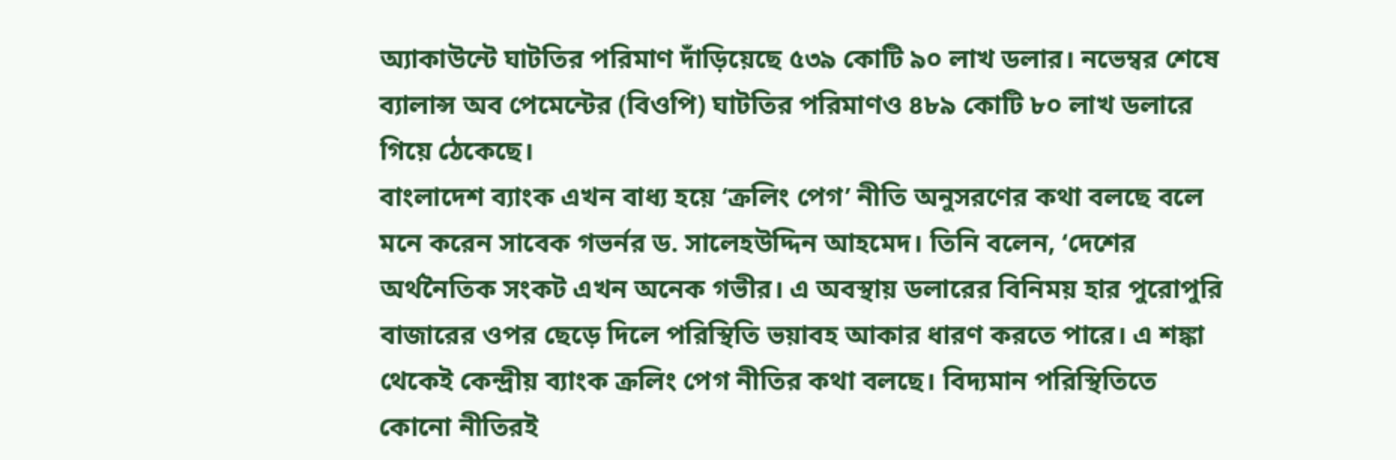অ্যাকাউন্টে ঘাটতির পরিমাণ দাঁড়িয়েছে ৫৩৯ কোটি ৯০ লাখ ডলার। নভেম্বর শেষে ব্যালান্স অব পেমেন্টের (বিওপি) ঘাটতির পরিমাণও ৪৮৯ কোটি ৮০ লাখ ডলারে গিয়ে ঠেকেছে।
বাংলাদেশ ব্যাংক এখন বাধ্য হয়ে ‘ক্রলিং পেগ’ নীতি অনুসরণের কথা বলছে বলে মনে করেন সাবেক গভর্নর ড. সালেহউদ্দিন আহমেদ। তিনি বলেন, ‘দেশের অর্থনৈতিক সংকট এখন অনেক গভীর। এ অবস্থায় ডলারের বিনিময় হার পুরোপুরি বাজারের ওপর ছেড়ে দিলে পরিস্থিতি ভয়াবহ আকার ধারণ করতে পারে। এ শঙ্কা থেকেই কেন্দ্রীয় ব্যাংক ক্রলিং পেগ নীতির কথা বলছে। বিদ্যমান পরিস্থিতিতে কোনো নীতিরই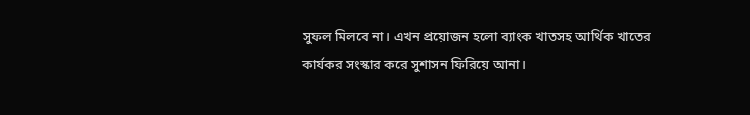সুফল মিলবে না। এখন প্রয়োজন হলো ব্যাংক খাতসহ আর্থিক খাতের কার্যকর সংস্কার করে সুশাসন ফিরিয়ে আনা।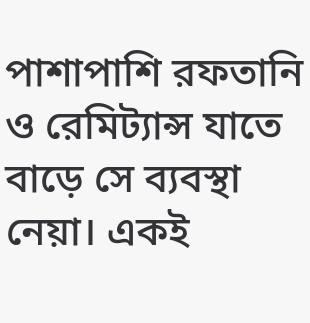পাশাপাশি রফতানি ও রেমিট্যান্স যাতে বাড়ে সে ব্যবস্থা নেয়া। একই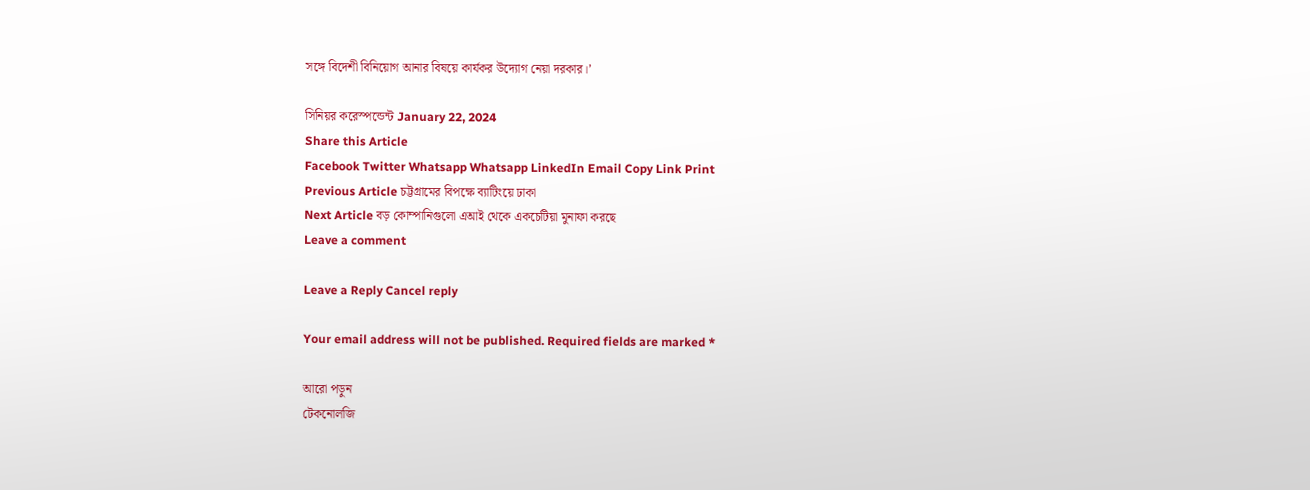সঙ্গে বিদেশী বিনিয়োগ আনার বিষয়ে কার্যকর উদ্যোগ নেয়া দরকার।’

সিনিয়র করেস্পন্ডেন্ট January 22, 2024
Share this Article
Facebook Twitter Whatsapp Whatsapp LinkedIn Email Copy Link Print
Previous Article চট্টগ্রামের বিপক্ষে ব্যাটিংয়ে ঢাকা
Next Article বড় কোম্পানিগুলো এআই থেকে একচেটিয়া মুনাফা করছে
Leave a comment

Leave a Reply Cancel reply

Your email address will not be published. Required fields are marked *

আরো পড়ুন
টেকনোলজি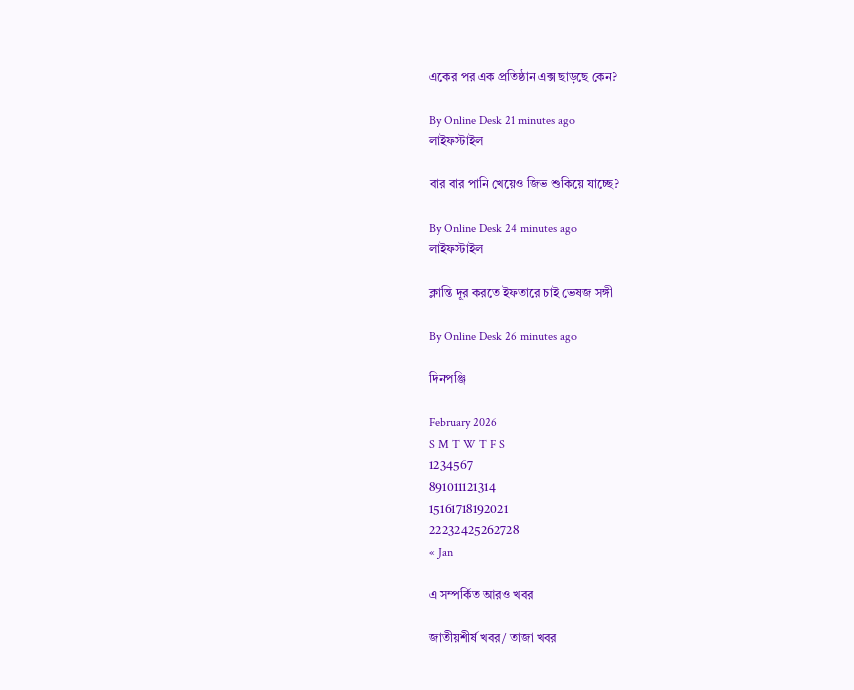একের পর এক প্রতিষ্ঠান এক্স ছাড়ছে কেন?

By Online Desk 21 minutes ago
লাইফস্টাইল

বার বার পানি খেয়েও জিভ শুকিয়ে যাচ্ছে?

By Online Desk 24 minutes ago
লাইফস্টাইল

ক্লান্তি দূর করতে ইফতারে চাই ভেষজ সঙ্গী

By Online Desk 26 minutes ago

দিনপঞ্জি

February 2026
S M T W T F S
1234567
891011121314
15161718192021
22232425262728
« Jan

এ সম্পর্কিত আরও খবর

জাতীয়শীর্ষ খবর/ তাজা খবর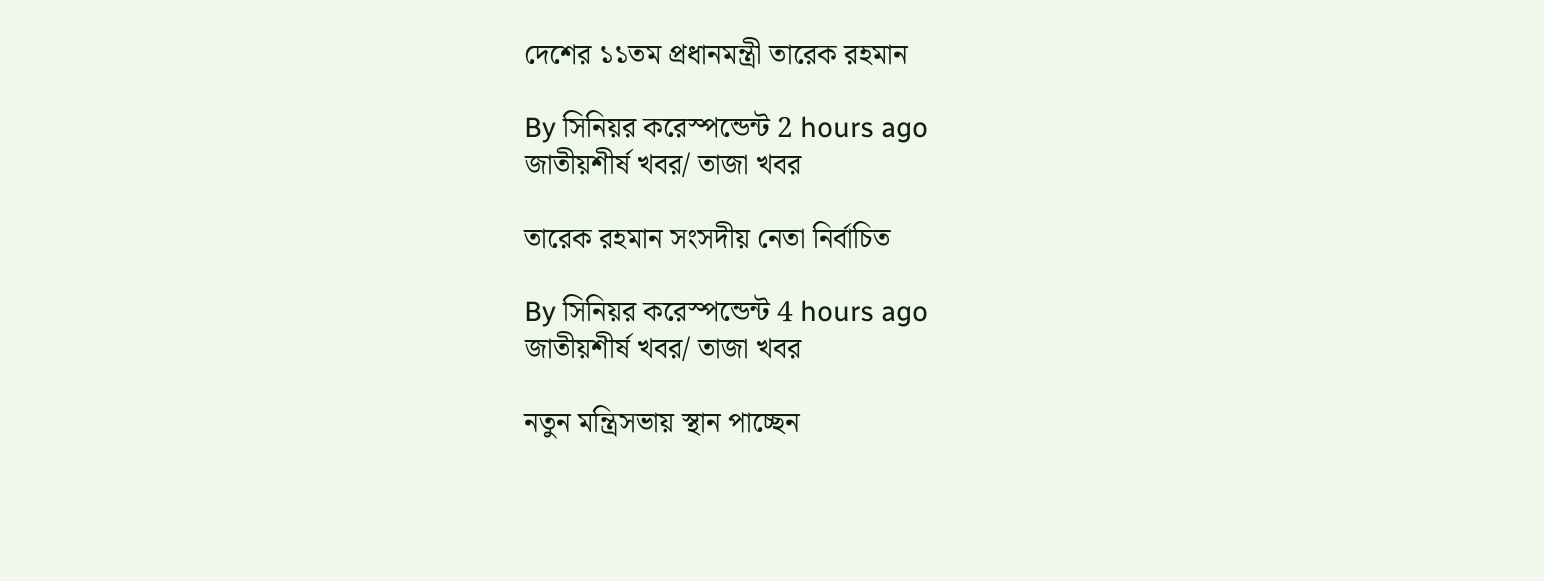দেশের ১১তম প্রধানমন্ত্রী তারেক রহমান

By সিনিয়র করেস্পন্ডেন্ট 2 hours ago
জাতীয়শীর্ষ খবর/ তাজা খবর

তারেক রহমান সংসদীয় নেতা নির্বাচিত

By সিনিয়র করেস্পন্ডেন্ট 4 hours ago
জাতীয়শীর্ষ খবর/ তাজা খবর

নতুন মন্ত্রিসভায় স্থান পাচ্ছেন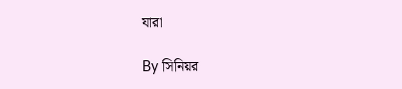যারা

By সিনিয়র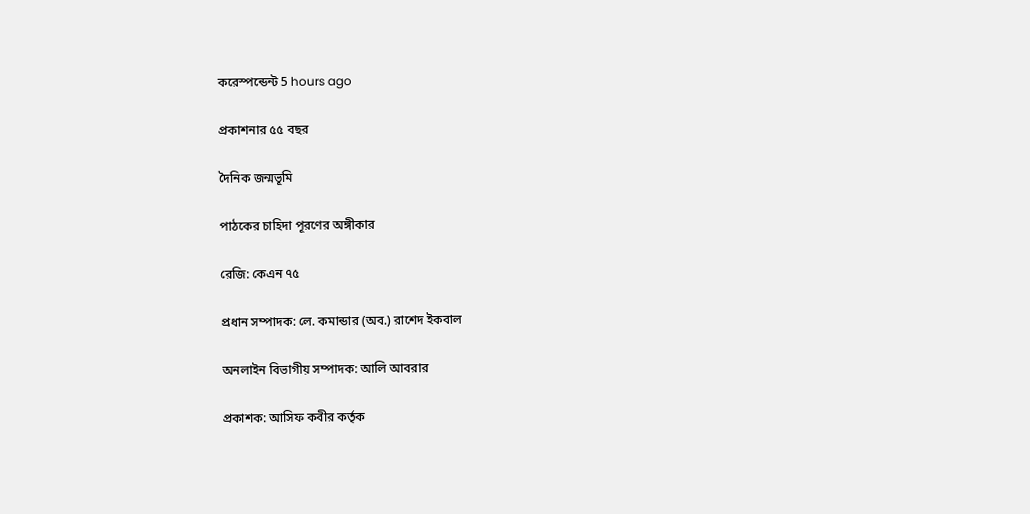করেস্পন্ডেন্ট 5 hours ago

প্রকাশনার ৫৫ বছর

দৈনিক জন্মভূমি

পাঠকের চাহিদা পূরণের অঙ্গীকার

রেজি: কেএন ৭৫

প্রধান সম্পাদক: লে. কমান্ডার (অব.) রাশেদ ইকবাল

অনলাইন বিভাগীয় সম্পাদক: আলি আবরার

প্রকাশক: আসিফ কবীর কর্তৃক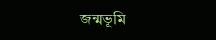জন্মভূমি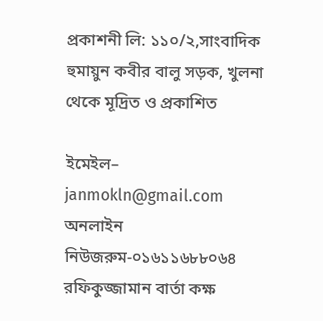প্রকাশনী লি: ১১০/২,সাংবাদিক হুমায়ুন কবীর বালু সড়ক, খুলনা থেকে মূদ্রিত ও প্রকাশিত

ইমেইল– janmokln@gmail.com           অনলাইন নিউজরুম-০১৬১১৬৮৮০৬৪        রফিকুজ্জামান বার্তা কক্ষ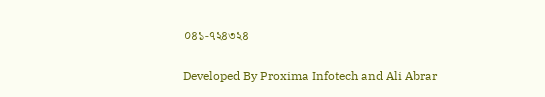০৪১-৭২৪৩২৪

Developed By Proxima Infotech and Ali Abrar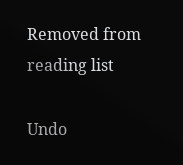Removed from reading list

Undo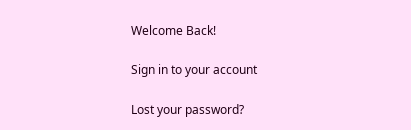Welcome Back!

Sign in to your account

Lost your password?